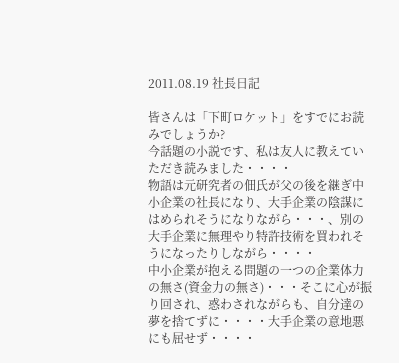2011.08.19 社長日記

皆さんは「下町ロケット」をすでにお読みでしょうか?
今話題の小説です、私は友人に教えていただき読みました・・・・
物語は元研究者の佃氏が父の後を継ぎ中小企業の社長になり、大手企業の陰謀にはめられそうになりながら・・・、別の大手企業に無理やり特許技術を買われそうになったりしながら・・・・
中小企業が抱える問題の一つの企業体力の無さ(資金力の無さ)・・・そこに心が振り回され、惑わされながらも、自分達の夢を捨てずに・・・・大手企業の意地悪にも屈せず・・・・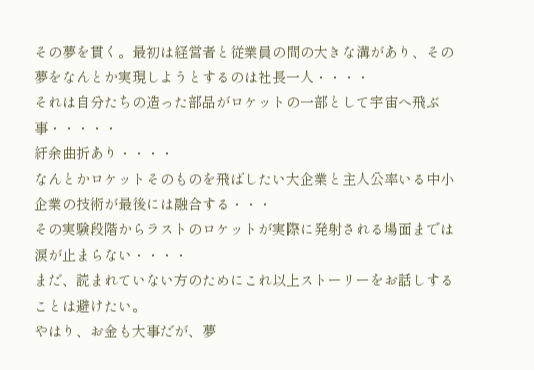その夢を貫く。最初は経営者と従業員の間の大きな溝があり、その夢をなんとか実現しようとするのは社長一人・・・・
それは自分たちの造った部品がロケットの一部として宇宙へ飛ぶ事・・・・・
紆余曲折あり・・・・
なんとかロケットそのものを飛ばしたい大企業と主人公率いる中小企業の技術が最後には融合する・・・
その実験段階からラストのロケットが実際に発射される場面までは涙が止まらない・・・・
まだ、読まれていない方のためにこれ以上ストーリーをお話しすることは避けたい。
やはり、お金も大事だが、夢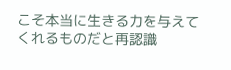こそ本当に生きる力を与えてくれるものだと再認識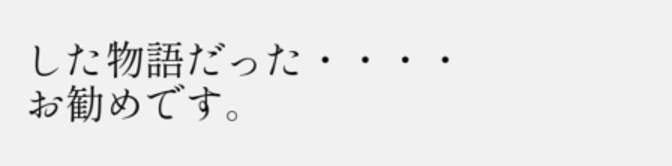した物語だった・・・・
お勧めです。